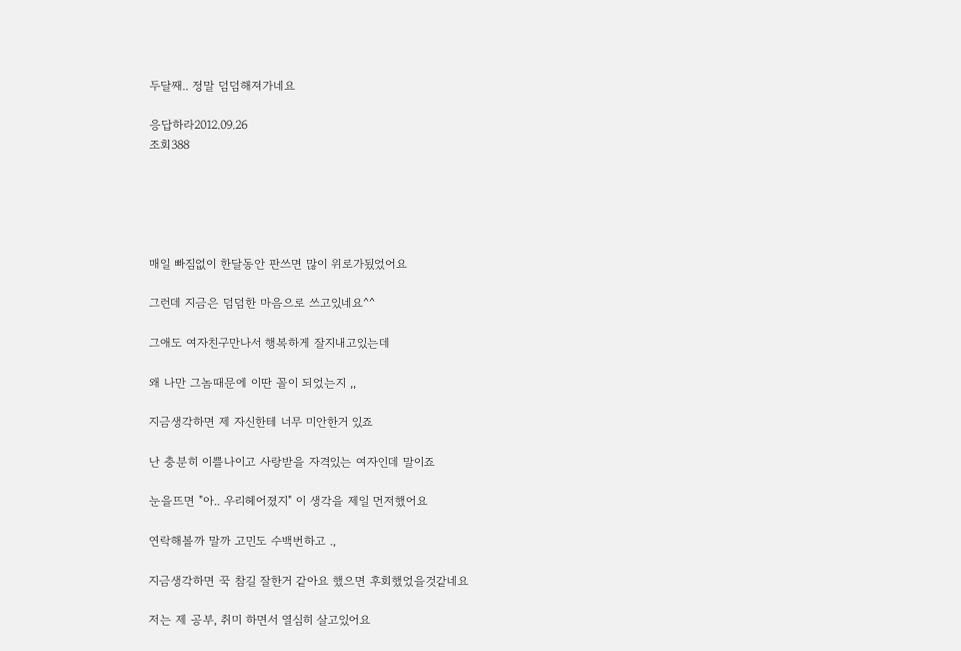두달째.. 정말 덤덤해져가네요

응답하라2012.09.26
조회388





매일 빠짐없이 한달동안 판쓰면 많이 위로가됬었어요

그런데 지금은 덤덤한 마음으로 쓰고있네요^^

그애도 여자친구만나서 행복하게 잘지내고있는데

왜 나만 그놈때문에 이딴 꼴이 되었는지 ,,

지금생각하면 제 자신한테 너무 미안한거 있죠

난 충분히 이쁠나이고 사랑받을 자격있는 여자인데 말이죠

눈을뜨면 "아.. 우리헤어졌지" 이 생각을 제일 먼저했어요

연락해볼까 말까 고민도 수백번하고 .,

지금생각하면 꾹 참길 잘한거 같아요 했으면 후회했었을것같네요

저는 제 공부, 취미 하면서 열심히 살고있어요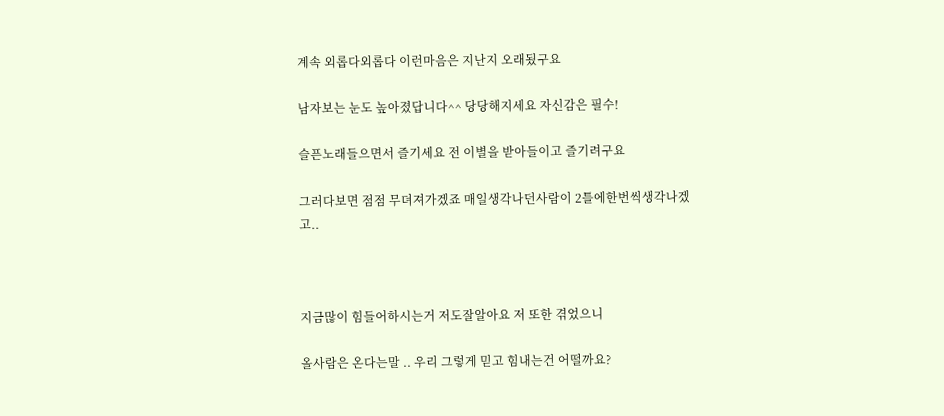계속 외롭다외롭다 이런마음은 지난지 오래됬구요

남자보는 눈도 높아졌답니다^^ 당당해지세요 자신감은 필수!

슬픈노래들으면서 즐기세요 전 이별을 받아들이고 즐기려구요

그러다보면 점점 무뎌져가겠죠 매일생각나던사람이 2틀에한번씩생각나겠고..



지금많이 힘들어하시는거 저도잘알아요 저 또한 겪었으니

올사람은 온다는말 .. 우리 그렇게 믿고 힘내는건 어떨까요?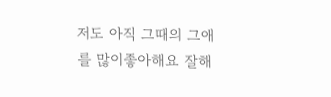저도 아직 그때의 그애를 많이좋아해요 잘해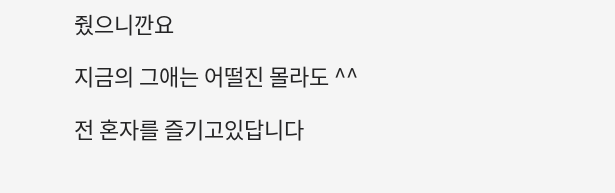줬으니깐요

지금의 그애는 어떨진 몰라도 ^^

전 혼자를 즐기고있답니다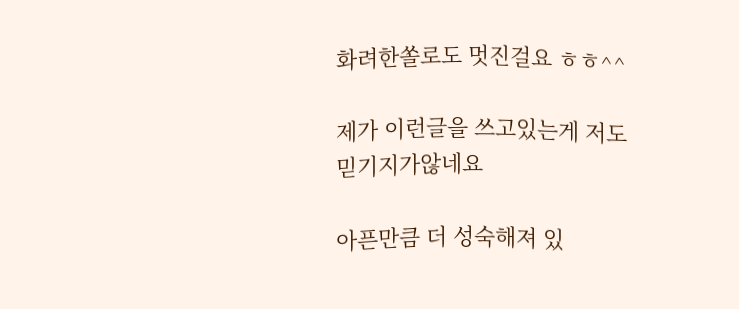화려한쏠로도 멋진걸요 ㅎㅎ^^

제가 이런글을 쓰고있는게 저도 믿기지가않네요

아픈만큼 더 성숙해져 있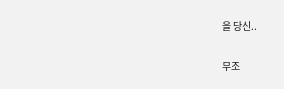을 당신..

무조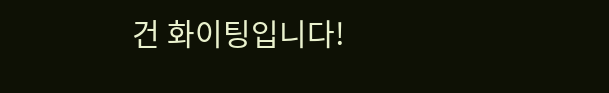건 화이팅입니다!